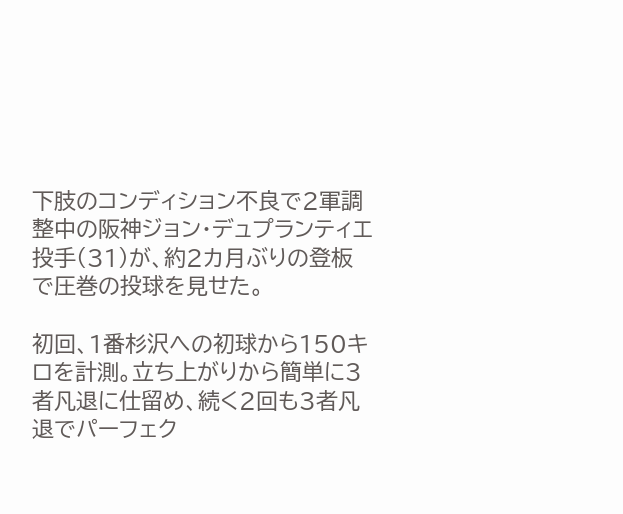下肢のコンディション不良で2軍調整中の阪神ジョン・デュプランティエ投手(31)が、約2カ月ぶりの登板で圧巻の投球を見せた。

初回、1番杉沢への初球から150キロを計測。立ち上がりから簡単に3者凡退に仕留め、続く2回も3者凡退でパーフェク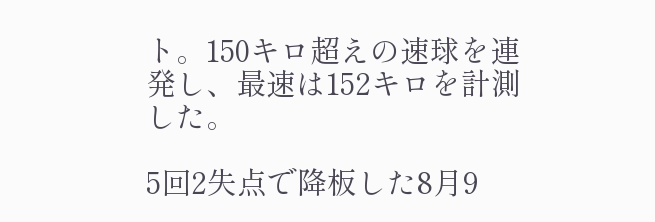ト。150キロ超えの速球を連発し、最速は152キロを計測した。

5回2失点で降板した8月9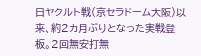日ヤクルト戦(京セラドーム大阪)以来、約2カ月ぶりとなった実戦登板。2回無安打無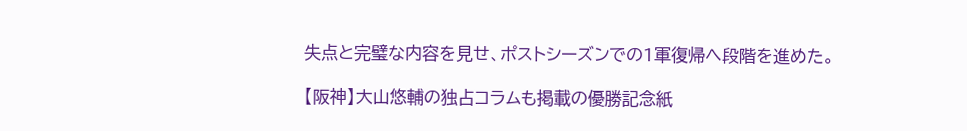失点と完璧な内容を見せ、ポストシーズンでの1軍復帰へ段階を進めた。

【阪神】大山悠輔の独占コラムも掲載の優勝記念紙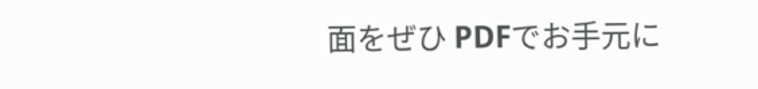面をぜひ PDFでお手元に